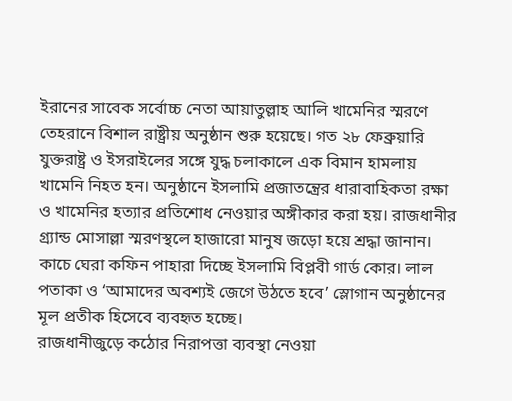ইরানের সাবেক সর্বোচ্চ নেতা আয়াতুল্লাহ আলি খামেনির স্মরণে তেহরানে বিশাল রাষ্ট্রীয় অনুষ্ঠান শুরু হয়েছে। গত ২৮ ফেব্রুয়ারি যুক্তরাষ্ট্র ও ইসরাইলের সঙ্গে যুদ্ধ চলাকালে এক বিমান হামলায় খামেনি নিহত হন। অনুষ্ঠানে ইসলামি প্রজাতন্ত্রের ধারাবাহিকতা রক্ষা ও খামেনির হত্যার প্রতিশোধ নেওয়ার অঙ্গীকার করা হয়। রাজধানীর গ্র্যান্ড মোসাল্লা স্মরণস্থলে হাজারো মানুষ জড়ো হয়ে শ্রদ্ধা জানান। কাচে ঘেরা কফিন পাহারা দিচ্ছে ইসলামি বিপ্লবী গার্ড কোর। লাল পতাকা ও ‘আমাদের অবশ্যই জেগে উঠতে হবে’ স্লোগান অনুষ্ঠানের মূল প্রতীক হিসেবে ব্যবহৃত হচ্ছে।
রাজধানীজুড়ে কঠোর নিরাপত্তা ব্যবস্থা নেওয়া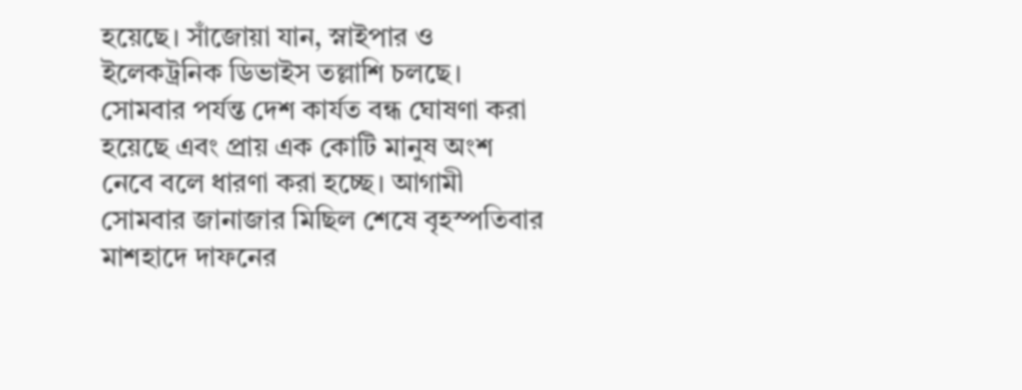হয়েছে। সাঁজোয়া যান, স্নাইপার ও ইলেকট্রনিক ডিভাইস তল্লাশি চলছে। সোমবার পর্যন্ত দেশ কার্যত বন্ধ ঘোষণা করা হয়েছে এবং প্রায় এক কোটি মানুষ অংশ নেবে বলে ধারণা করা হচ্ছে। আগামী সোমবার জানাজার মিছিল শেষে বৃহস্পতিবার মাশহাদে দাফনের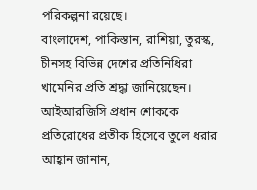পরিকল্পনা রয়েছে।
বাংলাদেশ, পাকিস্তান, রাশিয়া, তুরস্ক, চীনসহ বিভিন্ন দেশের প্রতিনিধিরা খামেনির প্রতি শ্রদ্ধা জানিয়েছেন। আইআরজিসি প্রধান শোককে প্রতিরোধের প্রতীক হিসেবে তুলে ধরার আহ্বান জানান,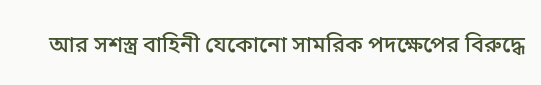আর সশস্ত্র বাহিনী যেকোনো সামরিক পদক্ষেপের বিরুদ্ধে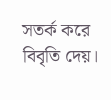সতর্ক করে বিবৃতি দেয়।